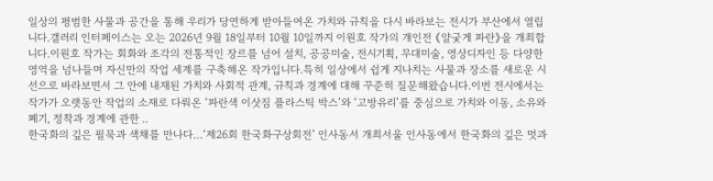일상의 평범한 사물과 공간을 통해 우리가 당연하게 받아들여온 가치와 규칙을 다시 바라보는 전시가 부산에서 열립니다.갤러리 인터페이스는 오는 2026년 9월 18일부터 10월 10일까지 이원호 작가의 개인전 《얄궂게 파란》을 개최합니다.이원호 작가는 회화와 조각의 전통적인 장르를 넘어 설치, 공공미술, 전시기획, 무대미술, 영상디자인 등 다양한 영역을 넘나들며 자신만의 작업 세계를 구축해온 작가입니다.특히 일상에서 쉽게 지나치는 사물과 장소를 새로운 시선으로 바라보면서 그 안에 내재된 가치와 사회적 관계, 규칙과 경계에 대해 꾸준히 질문해왔습니다.이번 전시에서는 작가가 오랫동안 작업의 소재로 다뤄온 ‘파란색 이삿짐 플라스틱 박스’와 ‘고방유리’를 중심으로 가치와 이동, 소유와 폐기, 정착과 경계에 관한 ..
한국화의 깊은 필묵과 색채를 만나다…‘제26회 한국화구상회전’ 인사동서 개최서울 인사동에서 한국화의 깊은 멋과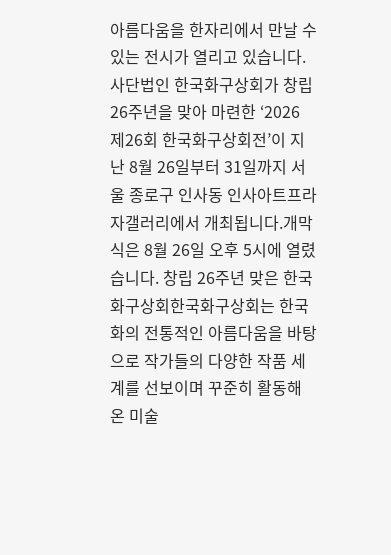아름다움을 한자리에서 만날 수 있는 전시가 열리고 있습니다.사단법인 한국화구상회가 창립 26주년을 맞아 마련한 ‘2026 제26회 한국화구상회전’이 지난 8월 26일부터 31일까지 서울 종로구 인사동 인사아트프라자갤러리에서 개최됩니다.개막식은 8월 26일 오후 5시에 열렸습니다. 창립 26주년 맞은 한국화구상회한국화구상회는 한국화의 전통적인 아름다움을 바탕으로 작가들의 다양한 작품 세계를 선보이며 꾸준히 활동해 온 미술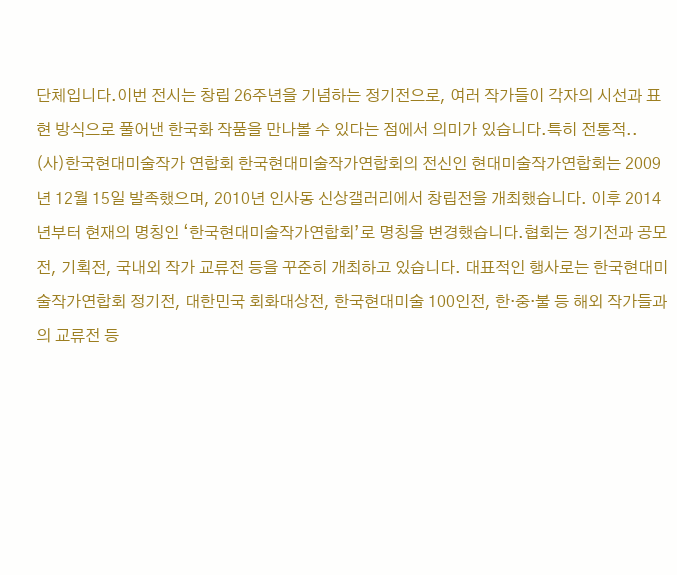단체입니다.이번 전시는 창립 26주년을 기념하는 정기전으로, 여러 작가들이 각자의 시선과 표현 방식으로 풀어낸 한국화 작품을 만나볼 수 있다는 점에서 의미가 있습니다.특히 전통적..
(사)한국현대미술작가 연합회 한국현대미술작가연합회의 전신인 현대미술작가연합회는 2009년 12월 15일 발족했으며, 2010년 인사동 신상갤러리에서 창립전을 개최했습니다. 이후 2014년부터 현재의 명칭인 ‘한국현대미술작가연합회’로 명칭을 변경했습니다.협회는 정기전과 공모전, 기획전, 국내외 작가 교류전 등을 꾸준히 개최하고 있습니다. 대표적인 행사로는 한국현대미술작가연합회 정기전, 대한민국 회화대상전, 한국현대미술 100인전, 한·중·불 등 해외 작가들과의 교류전 등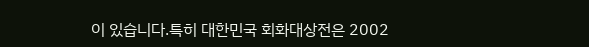이 있습니다.특히 대한민국 회화대상전은 2002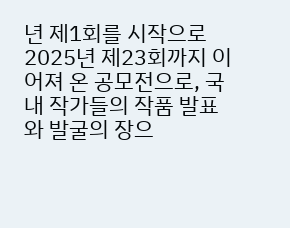년 제1회를 시작으로 2025년 제23회까지 이어져 온 공모전으로, 국내 작가들의 작품 발표와 발굴의 장으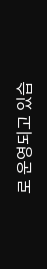로 운영되고 있습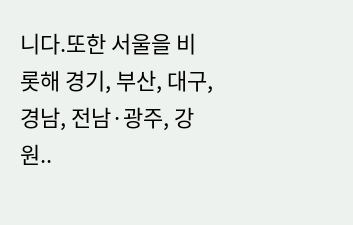니다.또한 서울을 비롯해 경기, 부산, 대구, 경남, 전남·광주, 강원..